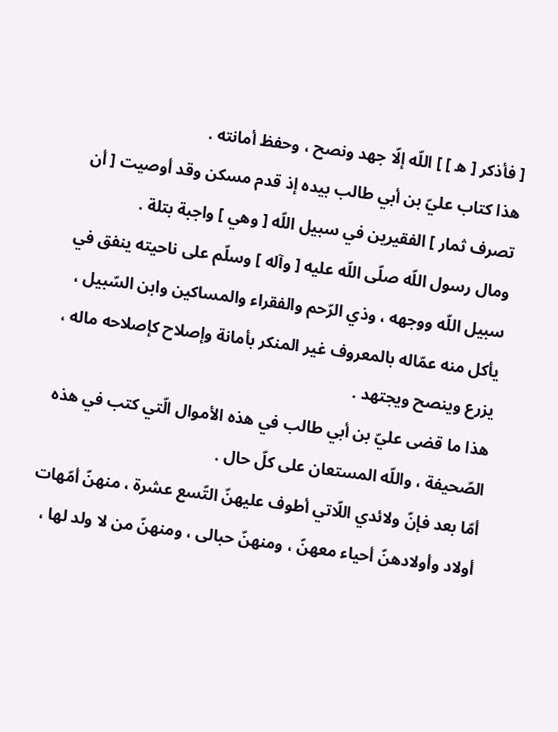[ فأذكر [ ه ] ] اللّه إلّا جهد ونصح ، وحفظ أمانته .
هذا كتاب عليّ بن أبي طالب بيده إذ قدم مسكن وقد أوصيت [ أن تصرف ثمار ] الفقيرين في سبيل اللّه [ وهي ] واجبة بتلة .
ومال رسول اللّه صلّى اللّه عليه [ وآله ] وسلّم على ناحيته ينفق في سبيل اللّه ووجهه ، وذي الرّحم والفقراء والمساكين وابن السّبيل ، يأكل منه عمّاله بالمعروف غير المنكر بأمانة وإصلاح كإصلاحه ماله ، يزرع وينصح ويجتهد .
هذا ما قضى عليّ بن أبي طالب في هذه الأموال الّتي كتب في هذه الصّحيفة ، واللّه المستعان على كلّ حال .
أمّا بعد فإنّ ولائدي اللّاتي أطوف عليهنّ التّسع عشرة ، منهنّ أمّهات أولاد وأولادهنّ أحياء معهنّ ، ومنهنّ حبالى ، ومنهنّ من لا ولد لها ،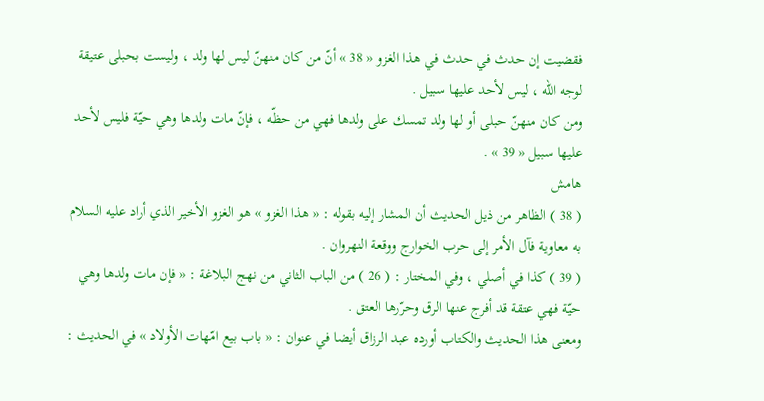فقضيت إن حدث في حدث في هذا الغزو « 38 » أنّ من كان منهنّ ليس لها ولد ، وليست بحبلى عتيقة لوجه اللّه ، ليس لأحد عليها سبيل .
ومن كان منهنّ حبلى أو لها ولد تمسك على ولدها فهي من حظّه ، فإنّ مات ولدها وهي حيّة فليس لأحد عليها سبيل « 39 » .
هامش
( 38 ) الظاهر من ذيل الحديث أن المشار إليه بقوله : « هذا الغزو » هو الغزو الأخير الذي أراد عليه السلام به معاوية فآل الأمر إلى حرب الخوارج ووقعة النهروان .
( 39 ) كذا في أصلي ، وفي المختار : ( 26 ) من الباب الثاني من نهج البلاغة : « فإن مات ولدها وهي حيّة فهي عتقة قد أفرج عنها الرق وحرّرها العتق .
ومعنى هذا الحديث والكتاب أورده عبد الرزاق أيضا في عنوان : « باب بيع امّهات الأولاد » في الحديث :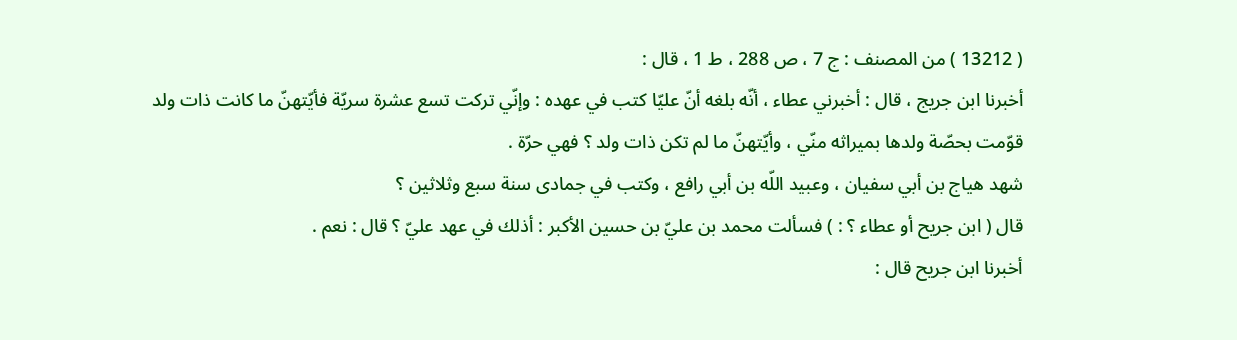( 13212 ) من المصنف : ج 7 ، ص 288 ، ط 1 ، قال :
أخبرنا ابن جريج ، قال : أخبرني عطاء ، أنّه بلغه أنّ عليّا كتب في عهده : وإنّي تركت تسع عشرة سريّة فأيّتهنّ ما كانت ذات ولد قوّمت بحصّة ولدها بميراثه منّي ، وأيّتهنّ ما لم تكن ذات ولد ؟ فهي حرّة .
شهد هياج بن أبي سفيان ، وعبيد اللّه بن أبي رافع ، وكتب في جمادى سنة سبع وثلاثين ؟
قال ( ابن جريح أو عطاء ؟ : ) فسألت محمد بن عليّ بن حسين الأكبر : أذلك في عهد عليّ ؟ قال : نعم .
أخبرنا ابن جريح قال :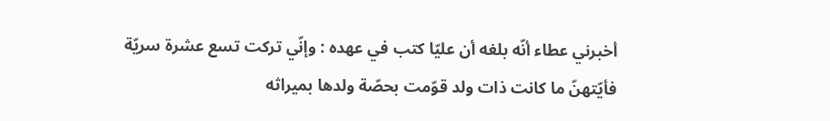أخبرني عطاء أنّه بلغه أن عليّا كتب في عهده : وإنّي تركت تسع عشرة سريّة فأيّتهنّ ما كانت ذات ولد قوّمت بحصّة ولدها بميراثه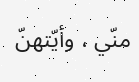منّي ، وأيّتهنّ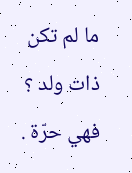ما لم تكن ذات ولد ؟ فهي حرّة .